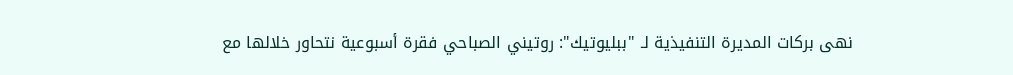نهى بركات المديرة التنفيذية لـ "ببليوتيك": روتيني الصباحي فقرة أسبوعية نتحاور خلالها مع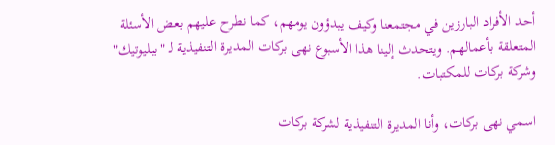أحد الأفراد البارزين في مجتمعنا وكيف يبدؤون يومهم، كما نطرح عليهم بعض الأسئلة المتعلقة بأعمالهم. ويتحدث إلينا هذا الأسبوع نهى بركات المديرة التنفيذية لـ "ببليوتيك" وشركة بركات للمكتبات.

اسمي نهى بركات، وأنا المديرة التنفيذية لشركة بركات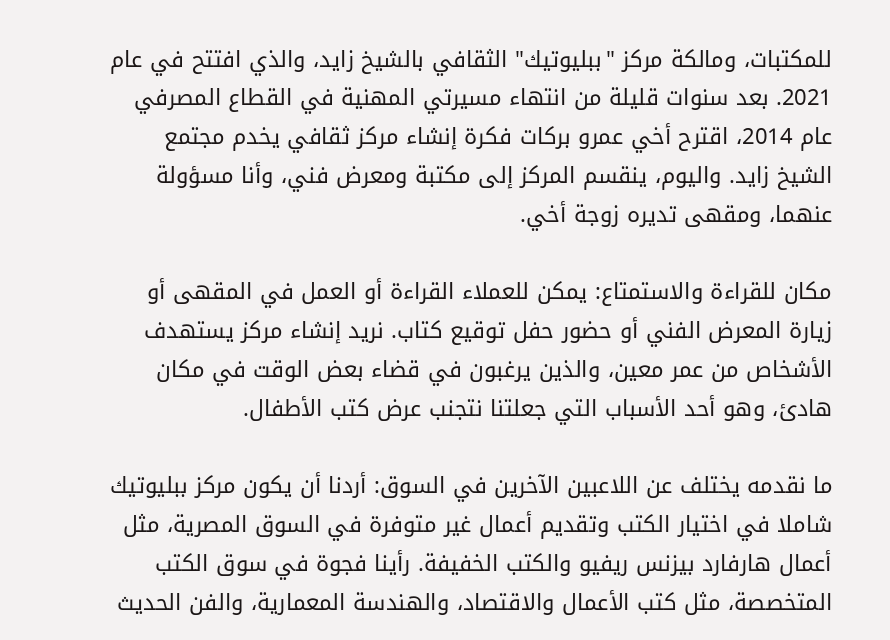للمكتبات، ومالكة مركز "ببليوتيك" الثقافي بالشيخ زايد، والذي افتتح في عام 2021. بعد سنوات قليلة من انتهاء مسيرتي المهنية في القطاع المصرفي عام 2014، اقترح أخي عمرو بركات فكرة إنشاء مركز ثقافي يخدم مجتمع الشيخ زايد. واليوم، ينقسم المركز إلى مكتبة ومعرض فني، وأنا مسؤولة عنهما، ومقهى تديره زوجة أخي.

مكان للقراءة والاستمتاع: يمكن للعملاء القراءة أو العمل في المقهى أو زيارة المعرض الفني أو حضور حفل توقيع كتاب. نريد إنشاء مركز يستهدف الأشخاص من عمر معين، والذين يرغبون في قضاء بعض الوقت في مكان هادئ، وهو أحد الأسباب التي جعلتنا نتجنب عرض كتب الأطفال.

ما نقدمه يختلف عن اللاعبين الآخرين في السوق: أردنا أن يكون مركز ببليوتيك شاملا في اختيار الكتب وتقديم أعمال غير متوفرة في السوق المصرية، مثل أعمال هارفارد بيزنس ريفيو والكتب الخفيفة. رأينا فجوة في سوق الكتب المتخصصة، مثل كتب الأعمال والاقتصاد، والهندسة المعمارية، والفن الحديث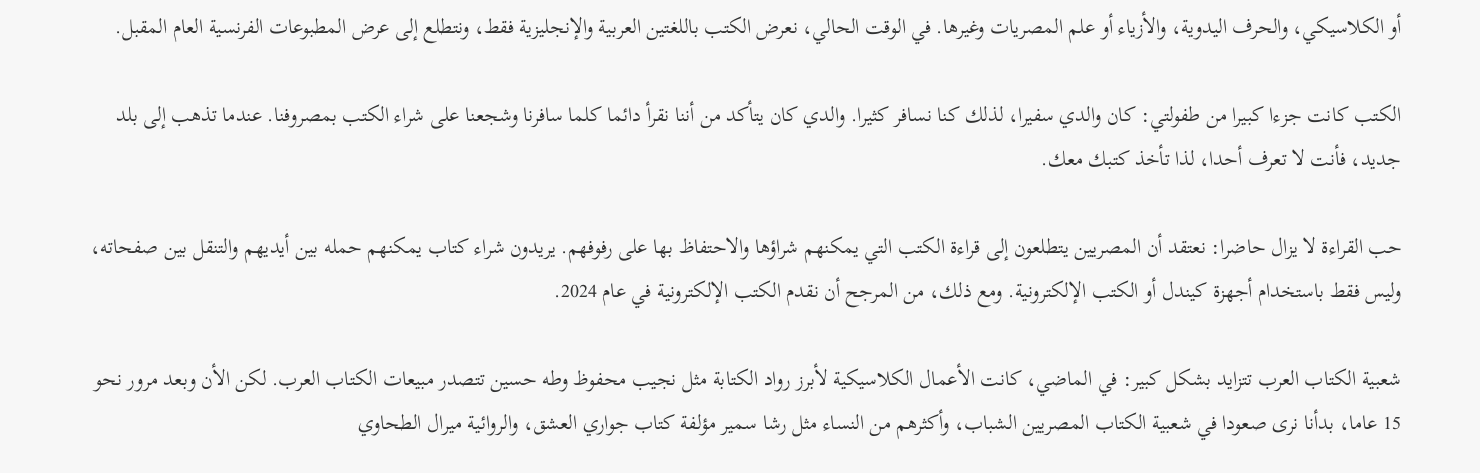أو الكلاسيكي، والحرف اليدوية، والأزياء أو علم المصريات وغيرها. في الوقت الحالي، نعرض الكتب باللغتين العربية والإنجليزية فقط، ونتطلع إلى عرض المطبوعات الفرنسية العام المقبل.

الكتب كانت جزءا كبيرا من طفولتي: كان والدي سفيرا، لذلك كنا نسافر كثيرا. والدي كان يتأكد من أننا نقرأ دائما كلما سافرنا وشجعنا على شراء الكتب بمصروفنا. عندما تذهب إلى بلد جديد، فأنت لا تعرف أحدا، لذا تأخذ كتبك معك.

حب القراءة لا يزال حاضرا: نعتقد أن المصريين يتطلعون إلى قراءة الكتب التي يمكنهم شراؤها والاحتفاظ بها على رفوفهم. يريدون شراء كتاب يمكنهم حمله بين أيديهم والتنقل بين صفحاته، وليس فقط باستخدام أجهزة كيندل أو الكتب الإلكترونية. ومع ذلك، من المرجح أن نقدم الكتب الإلكترونية في عام 2024.

شعبية الكتاب العرب تتزايد بشكل كبير: في الماضي، كانت الأعمال الكلاسيكية لأبرز رواد الكتابة مثل نجيب محفوظ وطه حسين تتصدر مبيعات الكتاب العرب. لكن الأن وبعد مرور نحو 15 عاما، بدأنا نرى صعودا في شعبية الكتاب المصريين الشباب، وأكثرهم من النساء مثل رشا سمير مؤلفة كتاب جواري العشق، والروائية ميرال الطحاوي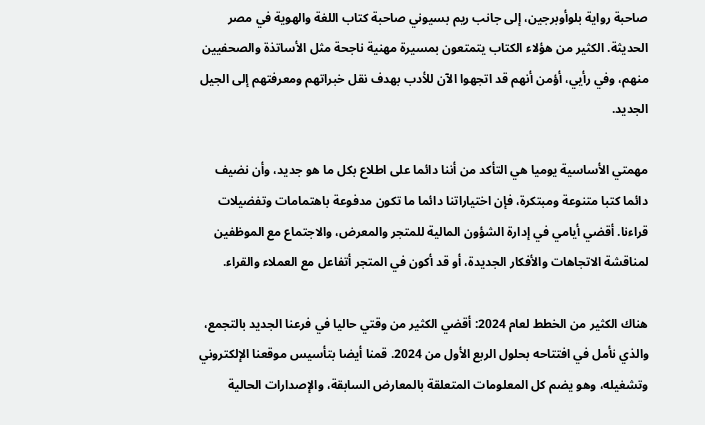صاحبة رواية بلوأوبرجين، إلى جانب ريم بسيوني صاحبة كتاب اللغة والهوية في مصر الحديثة. الكثير من هؤلاء الكتاب يتمتعون بمسيرة مهنية ناجحة مثل الأساتذة والصحفيين منهم، وفي رأيي، أؤمن أنهم قد اتجهوا الآن للأدب بهدف نقل خبراتهم ومعرفتهم إلى الجيل الجديد.

مهمتي الأساسية يوميا هي التأكد من أننا دائما على اطلاع بكل ما هو جديد، وأن نضيف دائما كتبا متنوعة ومبتكرة، فإن اختياراتنا دائما ما تكون مدفوعة باهتمامات وتفضيلات قراءنا. أقضي أيامي في إدارة الشؤون المالية للمتجر والمعرض، والاجتماع مع الموظفين لمناقشة الاتجاهات والأفكار الجديدة، أو قد أكون في المتجر أتفاعل مع العملاء والقراء.

هناك الكثير من الخطط لعام 2024: أقضي الكثير من وقتي حاليا في فرعنا الجديد بالتجمع، والذي نأمل في افتتاحه بحلول الربع الأول من 2024. قمنا أيضا بتأسيس موقعنا الإلكتروني وتشغيله، وهو يضم كل المعلومات المتعلقة بالمعارض السابقة، والإصدارات الحالية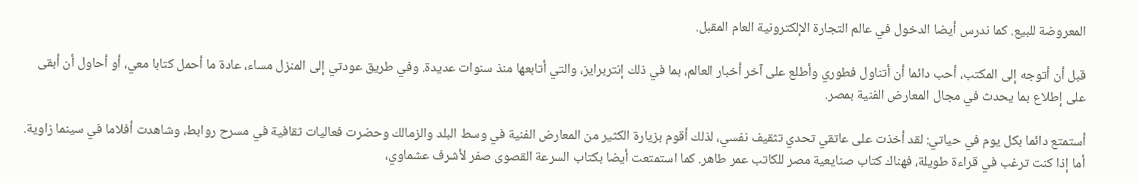المعروضة للبيع. كما ندرس أيضا الدخول في عالم التجارة الإلكترونية العام المقبل.

قبل أن أتوجه إلى المكتب، أحب دائما أن أتناول فطوري وأطلع على آخر أخبار العالم، بما في ذلك إنتربرايز، والتي أتابعها منذ سنوات عديدة. وفي طريق عودتي إلى المنزل مساء، عادة ما أحمل كتابا معي، أو أحاول أن أبقى على إطلاع بما يحدث في مجال المعارض الفنية بمصر.

أستمتع دائما بكل يوم في حياتي: لقد أخذت على عاتقي تحدي تثقيف نفسي، لذلك أقوم بزيارة الكثير من المعارض الفنية في وسط البلد والزمالك وحضرت فعاليات ثقافية في مسرح روابط، وشاهدت أفلاما في سينما زاوية. أما إذا كنت ترغب في قراءة طويلة، فهناك كتاب صنايعية مصر للكاتب عمر طاهر. كما استمتعت أيضا بكتاب السرعة القصوى صفر لأشرف عشماوي،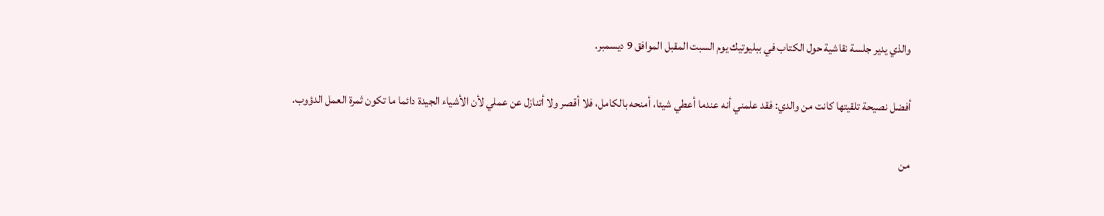والذي يدير جلسة نقاشية حول الكتاب في ببليوتيك يوم السبت المقبل الموافق 9 ديسمبر.

أفضل نصيحة تلقيتها كانت من والدي: فقد علمني أنه عندما أعطي شيئا، أمنحه بالكامل، فلا أقصر ولا أتنازل عن عملي لأن الأشياء الجيدة دائما ما تكون ثمرة العمل الدؤوب.

من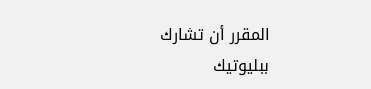المقرر أن تشارك ببليوتيك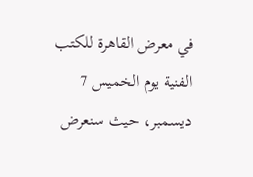في معرض القاهرة للكتب الفنية يوم الخميس 7 ديسمبر، حيث سنعرض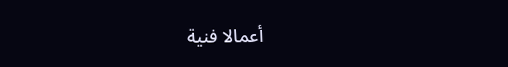أعمالا فنية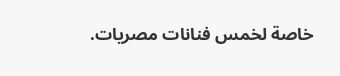خاصة لخمس فنانات مصريات.